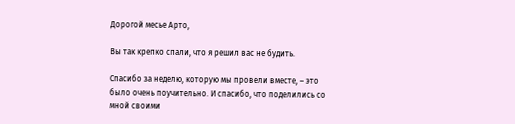Дорогой месье Арто,

Вы так крепко спали, что я решил вас не будить.

Спасибо за неделю, которую мы провели вместе, – это было очень поучительно. И спасибо, что поделились со мной своими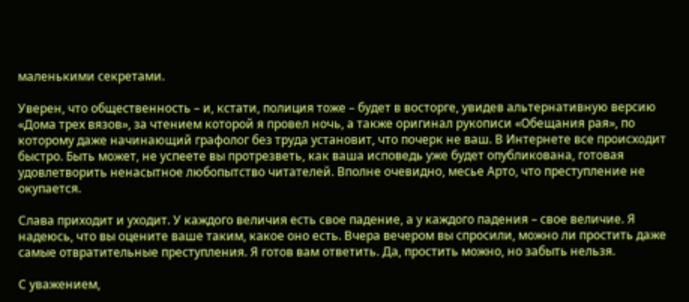маленькими секретами.

Уверен, что общественность – и, кстати, полиция тоже – будет в восторге, увидев альтернативную версию «Дома трех вязов», за чтением которой я провел ночь, а также оригинал рукописи «Обещания рая», по которому даже начинающий графолог без труда установит, что почерк не ваш. В Интернете все происходит быстро. Быть может, не успеете вы протрезветь, как ваша исповедь уже будет опубликована, готовая удовлетворить ненасытное любопытство читателей. Вполне очевидно, месье Арто, что преступление не окупается.

Слава приходит и уходит. У каждого величия есть свое падение, а у каждого падения – свое величие. Я надеюсь, что вы оцените ваше таким, какое оно есть. Вчера вечером вы спросили, можно ли простить даже самые отвратительные преступления. Я готов вам ответить. Да, простить можно, но забыть нельзя.

С уважением,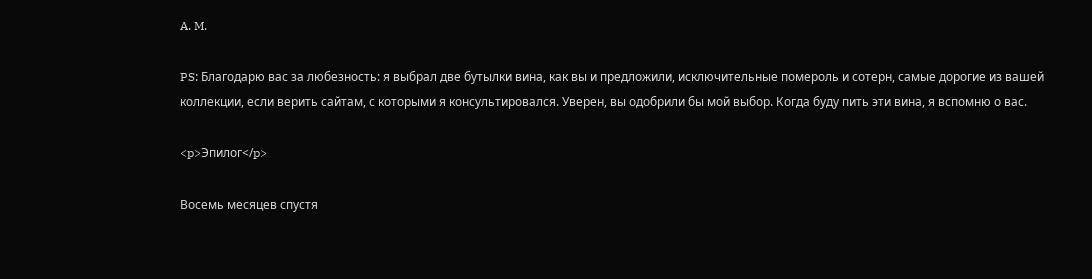A. M.

PS: Благодарю вас за любезность: я выбрал две бутылки вина, как вы и предложили, исключительные помероль и сотерн, самые дорогие из вашей коллекции, если верить сайтам, с которыми я консультировался. Уверен, вы одобрили бы мой выбор. Когда буду пить эти вина, я вспомню о вас.

<p>Эпилог</p>

Восемь месяцев спустя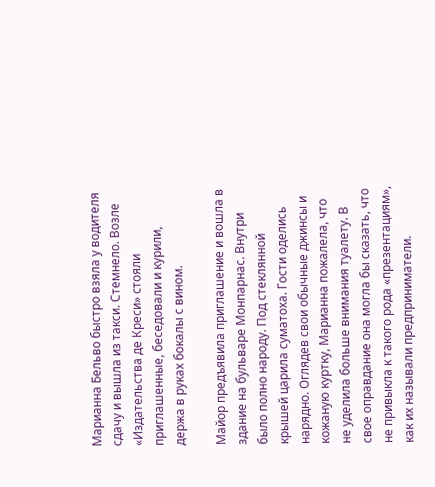Марианна Бельво быстро взяла у водителя сдачу и вышла из такси. Стемнело. Возле «Издательства де Креси» стояли приглашенные, беседовали и курили, держа в руках бокалы с вином.

Майор предъявила приглашение и вошла в здание на бульваре Монпарнас. Внутри было полно народу. Под стеклянной крышей царила суматоха. Гости оделись нарядно. Оглядев свои обычные джинсы и кожаную куртку, Марианна пожалела, что не уделила больше внимания туалету. В свое оправдание она могла бы сказать, что не привыкла к такого рода «презентациям», как их называли предприниматели.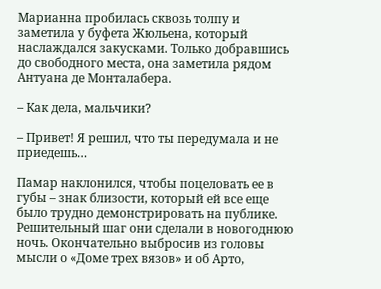Марианна пробилась сквозь толпу и заметила у буфета Жюльена, который наслаждался закусками. Только добравшись до свободного места, она заметила рядом Антуана де Монталабера.

– Как дела, мальчики?

– Привет! Я решил, что ты передумала и не приедешь…

Памар наклонился, чтобы поцеловать ее в губы – знак близости, который ей все еще было трудно демонстрировать на публике. Решительный шаг они сделали в новогоднюю ночь. Окончательно выбросив из головы мысли о «Доме трех вязов» и об Арто,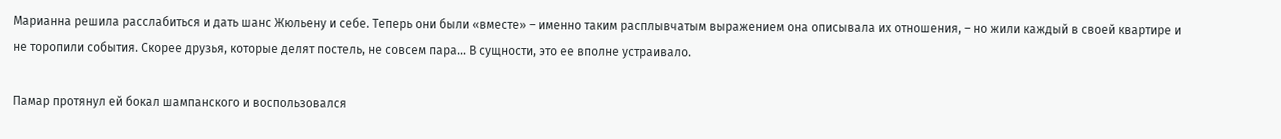Марианна решила расслабиться и дать шанс Жюльену и себе. Теперь они были «вместе» – именно таким расплывчатым выражением она описывала их отношения, – но жили каждый в своей квартире и не торопили события. Скорее друзья, которые делят постель, не совсем пара… В сущности, это ее вполне устраивало.

Памар протянул ей бокал шампанского и воспользовался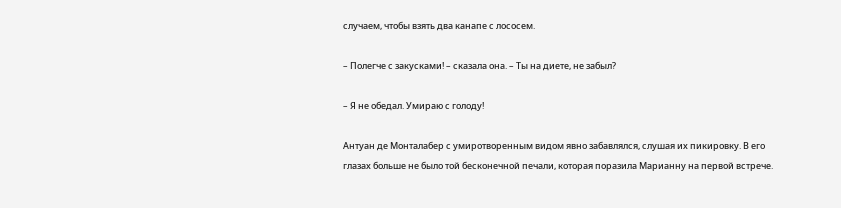случаем, чтобы взять два канапе с лососем.

– Полегче с закусками! – сказала она. – Ты на диете, не забыл?

– Я не обедал. Умираю с голоду!

Антуан де Монталабер с умиротворенным видом явно забавлялся, слушая их пикировку. В его глазах больше не было той бесконечной печали, которая поразила Марианну на первой встрече.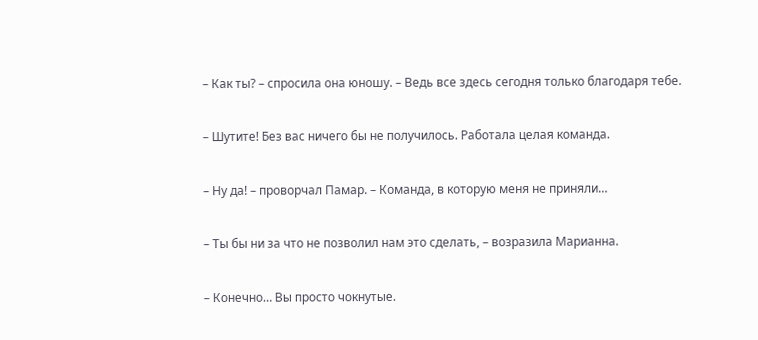– Как ты? – спросила она юношу. – Ведь все здесь сегодня только благодаря тебе.

– Шутите! Без вас ничего бы не получилось. Работала целая команда.

– Ну да! – проворчал Памар. – Команда, в которую меня не приняли…

– Ты бы ни за что не позволил нам это сделать, – возразила Марианна.

– Конечно… Вы просто чокнутые.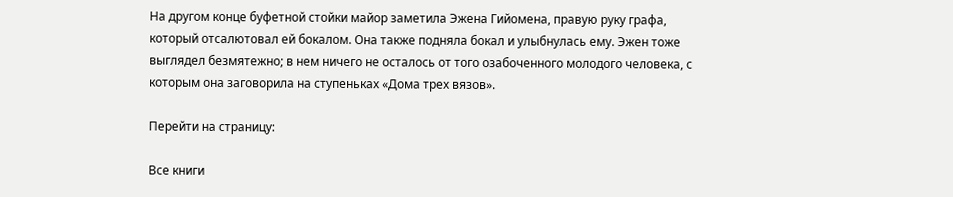На другом конце буфетной стойки майор заметила Эжена Гийомена, правую руку графа, который отсалютовал ей бокалом. Она также подняла бокал и улыбнулась ему. Эжен тоже выглядел безмятежно; в нем ничего не осталось от того озабоченного молодого человека, с которым она заговорила на ступеньках «Дома трех вязов».

Перейти на страницу:

Все книги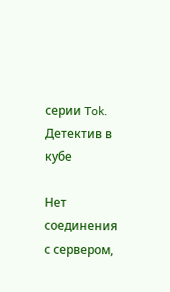серии Tok. Детектив в кубе

Нет соединения с сервером,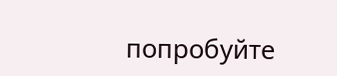попробуйте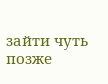зайти чуть позже